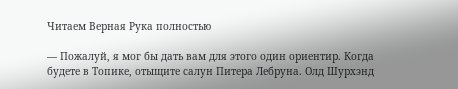Читаем Верная Рука полностью

— Пожалуй, я мог бы дать вам для этого один ориентир. Когда будете в Топике, отыщите салун Питера Лебруна. Олд Шурхэнд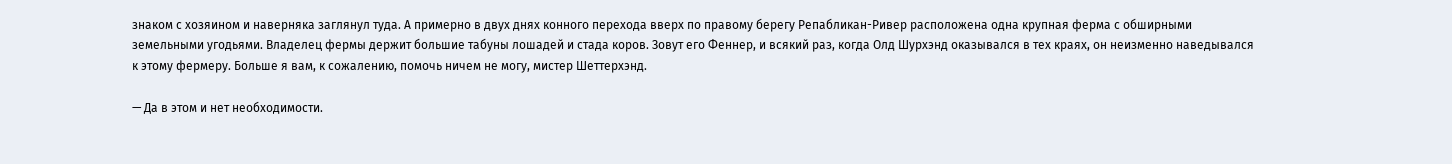знаком с хозяином и наверняка заглянул туда. А примерно в двух днях конного перехода вверх по правому берегу Репабликан-Ривер расположена одна крупная ферма с обширными земельными угодьями. Владелец фермы держит большие табуны лошадей и стада коров. Зовут его Феннер, и всякий раз, когда Олд Шурхэнд оказывался в тех краях, он неизменно наведывался к этому фермеру. Больше я вам, к сожалению, помочь ничем не могу, мистер Шеттерхэнд.

— Да в этом и нет необходимости.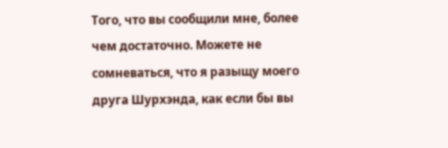Того, что вы сообщили мне, более чем достаточно. Можете не сомневаться, что я разыщу моего друга Шурхэнда, как если бы вы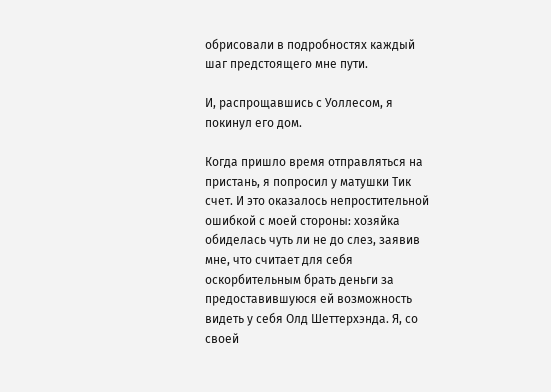обрисовали в подробностях каждый шаг предстоящего мне пути.

И, распрощавшись с Уоллесом, я покинул его дом.

Когда пришло время отправляться на пристань, я попросил у матушки Тик счет. И это оказалось непростительной ошибкой с моей стороны: хозяйка обиделась чуть ли не до слез, заявив мне, что считает для себя оскорбительным брать деньги за предоставившуюся ей возможность видеть у себя Олд Шеттерхэнда. Я, со своей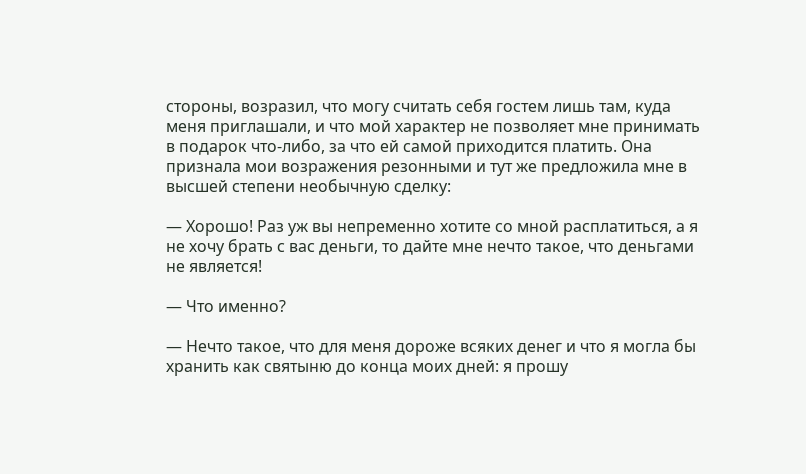стороны, возразил, что могу считать себя гостем лишь там, куда меня приглашали, и что мой характер не позволяет мне принимать в подарок что-либо, за что ей самой приходится платить. Она признала мои возражения резонными и тут же предложила мне в высшей степени необычную сделку:

— Хорошо! Раз уж вы непременно хотите со мной расплатиться, а я не хочу брать с вас деньги, то дайте мне нечто такое, что деньгами не является!

— Что именно?

— Нечто такое, что для меня дороже всяких денег и что я могла бы хранить как святыню до конца моих дней: я прошу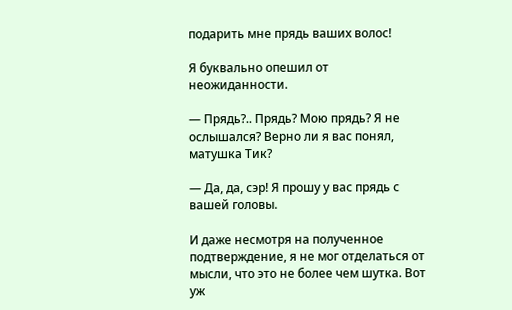подарить мне прядь ваших волос!

Я буквально опешил от неожиданности.

— Прядь?.. Прядь? Мою прядь? Я не ослышался? Верно ли я вас понял, матушка Тик?

— Да, да, сэр! Я прошу у вас прядь с вашей головы.

И даже несмотря на полученное подтверждение, я не мог отделаться от мысли, что это не более чем шутка. Вот уж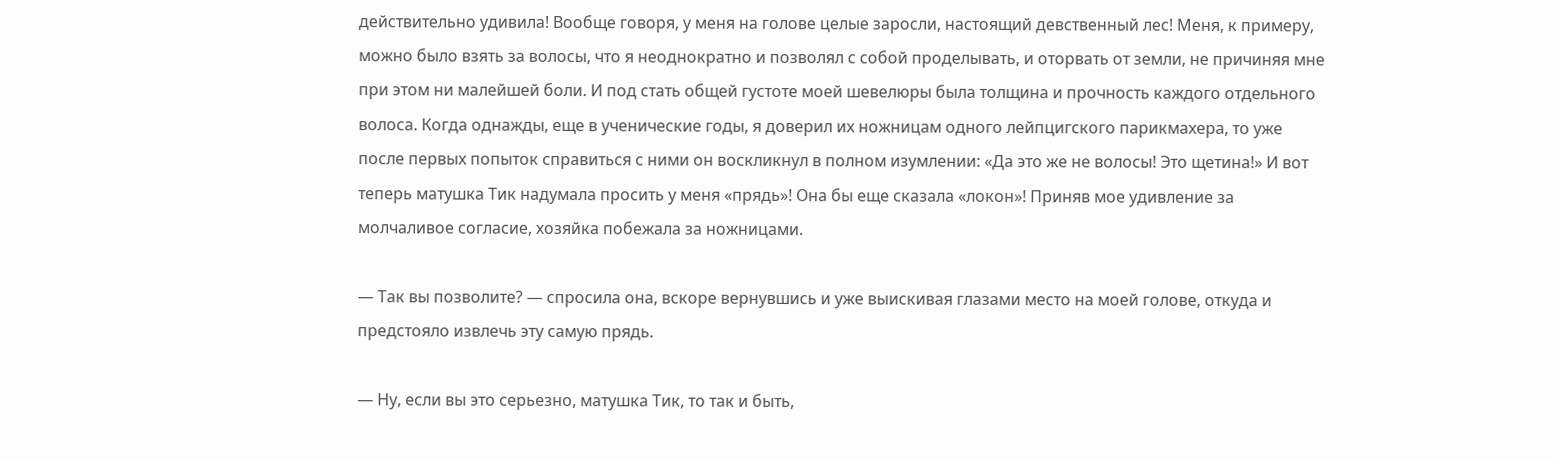действительно удивила! Вообще говоря, у меня на голове целые заросли, настоящий девственный лес! Меня, к примеру, можно было взять за волосы, что я неоднократно и позволял с собой проделывать, и оторвать от земли, не причиняя мне при этом ни малейшей боли. И под стать общей густоте моей шевелюры была толщина и прочность каждого отдельного волоса. Когда однажды, еще в ученические годы, я доверил их ножницам одного лейпцигского парикмахера, то уже после первых попыток справиться с ними он воскликнул в полном изумлении: «Да это же не волосы! Это щетина!» И вот теперь матушка Тик надумала просить у меня «прядь»! Она бы еще сказала «локон»! Приняв мое удивление за молчаливое согласие, хозяйка побежала за ножницами.

— Так вы позволите? — спросила она, вскоре вернувшись и уже выискивая глазами место на моей голове, откуда и предстояло извлечь эту самую прядь.

— Ну, если вы это серьезно, матушка Тик, то так и быть,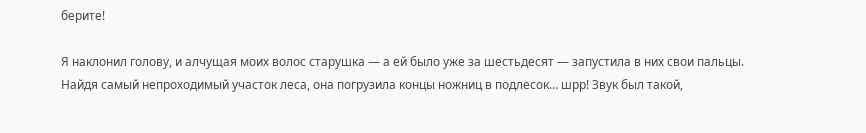берите!

Я наклонил голову, и алчущая моих волос старушка — а ей было уже за шестьдесят — запустила в них свои пальцы. Найдя самый непроходимый участок леса, она погрузила концы ножниц в подлесок… шрр! Звук был такой,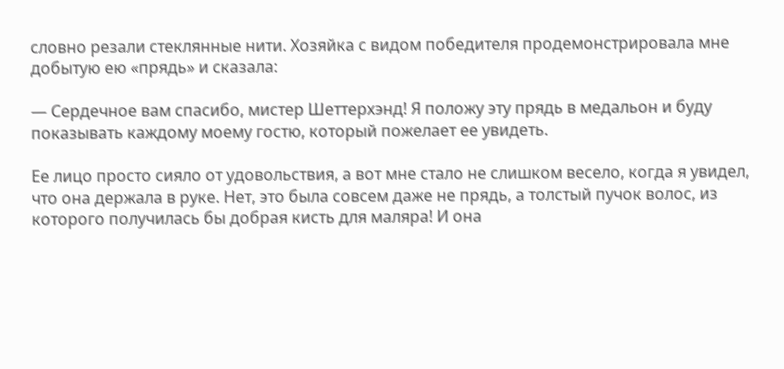словно резали стеклянные нити. Хозяйка с видом победителя продемонстрировала мне добытую ею «прядь» и сказала:

— Сердечное вам спасибо, мистер Шеттерхэнд! Я положу эту прядь в медальон и буду показывать каждому моему гостю, который пожелает ее увидеть.

Ее лицо просто сияло от удовольствия, а вот мне стало не слишком весело, когда я увидел, что она держала в руке. Нет, это была совсем даже не прядь, а толстый пучок волос, из которого получилась бы добрая кисть для маляра! И она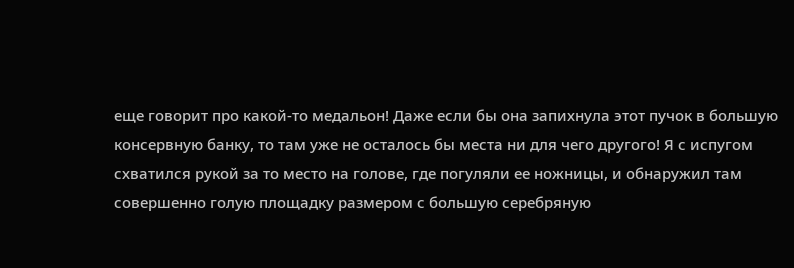еще говорит про какой-то медальон! Даже если бы она запихнула этот пучок в большую консервную банку, то там уже не осталось бы места ни для чего другого! Я с испугом схватился рукой за то место на голове, где погуляли ее ножницы, и обнаружил там совершенно голую площадку размером с большую серебряную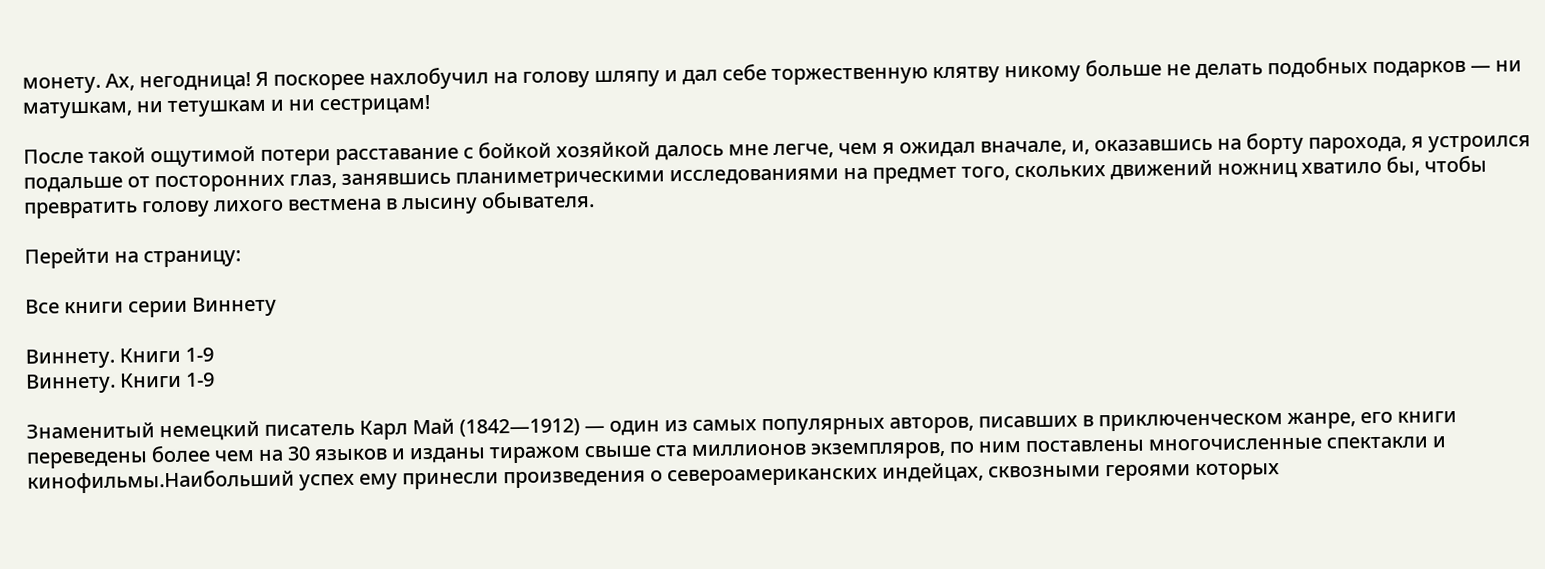монету. Ах, негодница! Я поскорее нахлобучил на голову шляпу и дал себе торжественную клятву никому больше не делать подобных подарков — ни матушкам, ни тетушкам и ни сестрицам!

После такой ощутимой потери расставание с бойкой хозяйкой далось мне легче, чем я ожидал вначале, и, оказавшись на борту парохода, я устроился подальше от посторонних глаз, занявшись планиметрическими исследованиями на предмет того, скольких движений ножниц хватило бы, чтобы превратить голову лихого вестмена в лысину обывателя.

Перейти на страницу:

Все книги серии Виннету

Виннету. Книги 1-9
Виннету. Книги 1-9

Знаменитый немецкий писатель Карл Май (1842—1912) — один из самых популярных авторов, писавших в приключенческом жанре, его книги переведены более чем на 30 языков и изданы тиражом свыше ста миллионов экземпляров, по ним поставлены многочисленные спектакли и кинофильмы.Наибольший успех ему принесли произведения о североамериканских индейцах, сквозными героями которых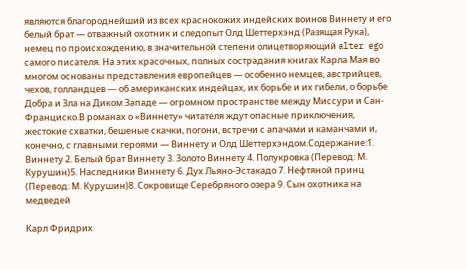являются благороднейший из всех краснокожих индейских воинов Виннету и его белый брат — отважный охотник и следопыт Олд Шеттерхэнд (Разящая Рука), немец по происхождению, в значительной степени олицетворяющий alter ego самого писателя. На этих красочных, полных сострадания книгах Карла Мая во многом основаны представления европейцев — особенно немцев, австрийцев, чехов, голландцев — об американских индейцах, их борьбе и их гибели, о борьбе Добра и Зла на Диком Западе — огромном пространстве между Миссури и Сан-Франциско.В романах о «Виннету» читателя ждут опасные приключения, жестокие схватки, бешеные скачки, погони, встречи с апачами и каманчами и, конечно, с главными героями — Виннету и Олд Шеттерхэндом.Содержание:1. Виннету 2. Белый брат Виннету 3. Золото Виннету 4. Полукровка (Перевод: М. Курушин)5. Наследники Виннету 6. Дух Льяно-Эстакадо 7. Нефтяной принц (Перевод: М. Курушин)8. Сокровище Серебряного озера 9. Сын охотника на медведей

Карл Фридрих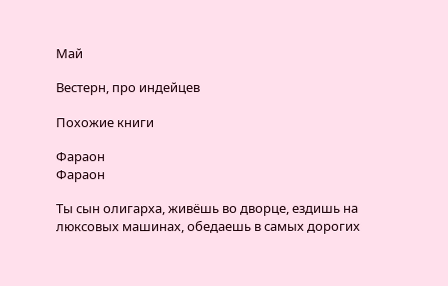Май

Вестерн, про индейцев

Похожие книги

Фараон
Фараон

Ты сын олигарха, живёшь во дворце, ездишь на люксовых машинах, обедаешь в самых дорогих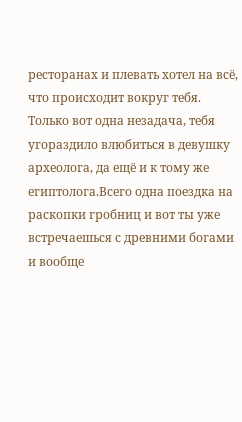ресторанах и плевать хотел на всё, что происходит вокруг тебя. Только вот одна незадача, тебя угораздило влюбиться в девушку археолога, да ещё и к тому же египтолога.Всего одна поездка на раскопки гробниц и вот ты уже встречаешься с древними богами и вообще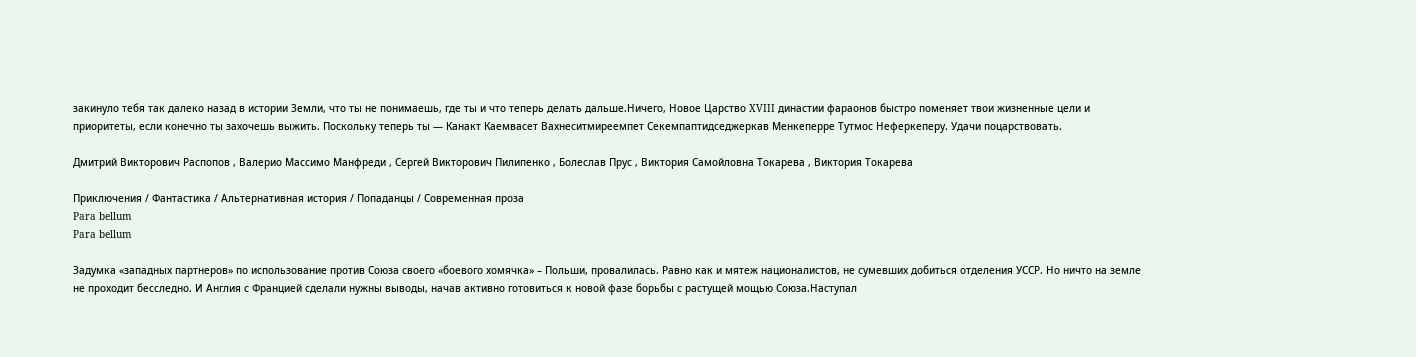закинуло тебя так далеко назад в истории Земли, что ты не понимаешь, где ты и что теперь делать дальше.Ничего, Новое Царство XVIII династии фараонов быстро поменяет твои жизненные цели и приоритеты, если конечно ты захочешь выжить. Поскольку теперь ты — Канакт Каемвасет Вахнеситмиреемпет Секемпаптидседжеркав Менкеперре Тутмос Неферкеперу. Удачи поцарствовать.

Дмитрий Викторович Распопов , Валерио Массимо Манфреди , Сергей Викторович Пилипенко , Болеслав Прус , Виктория Самойловна Токарева , Виктория Токарева

Приключения / Фантастика / Альтернативная история / Попаданцы / Современная проза
Para bellum
Para bellum

Задумка «западных партнеров» по использование против Союза своего «боевого хомячка» – Польши, провалилась. Равно как и мятеж националистов, не сумевших добиться отделения УССР. Но ничто на земле не проходит бесследно. И Англия с Францией сделали нужны выводы, начав активно готовиться к новой фазе борьбы с растущей мощью Союза.Наступал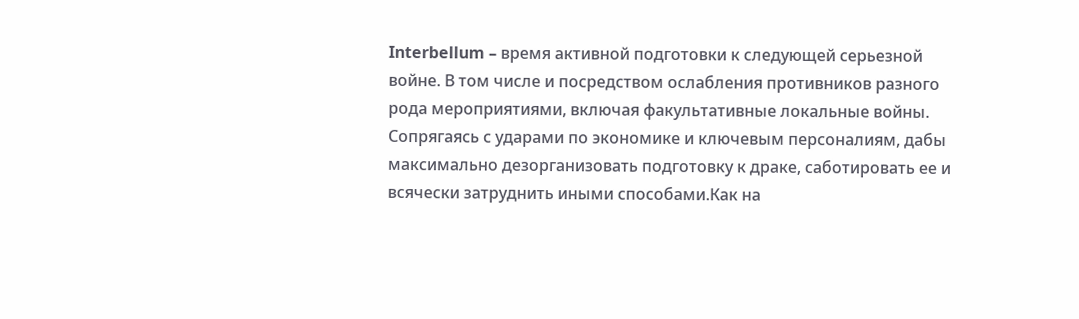Interbellum – время активной подготовки к следующей серьезной войне. В том числе и посредством ослабления противников разного рода мероприятиями, включая факультативные локальные войны. Сопрягаясь с ударами по экономике и ключевым персоналиям, дабы максимально дезорганизовать подготовку к драке, саботировать ее и всячески затруднить иными способами.Как на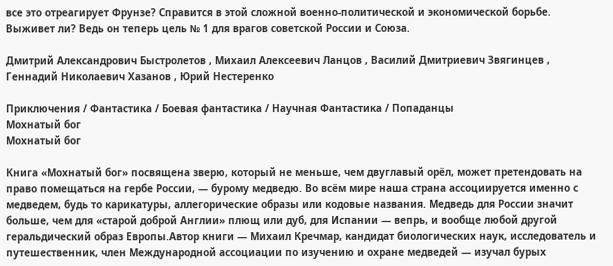все это отреагирует Фрунзе? Справится в этой сложной военно-политической и экономической борьбе. Выживет ли? Ведь он теперь цель № 1 для врагов советской России и Союза.

Дмитрий Александрович Быстролетов , Михаил Алексеевич Ланцов , Василий Дмитриевич Звягинцев , Геннадий Николаевич Хазанов , Юрий Нестеренко

Приключения / Фантастика / Боевая фантастика / Научная Фантастика / Попаданцы
Мохнатый бог
Мохнатый бог

Книга «Мохнатый бог» посвящена зверю, который не меньше, чем двуглавый орёл, может претендовать на право помещаться на гербе России, — бурому медведю. Во всём мире наша страна ассоциируется именно с медведем, будь то карикатуры, аллегорические образы или кодовые названия. Медведь для России значит больше, чем для «старой доброй Англии» плющ или дуб, для Испании — вепрь, и вообще любой другой геральдический образ Европы.Автор книги — Михаил Кречмар, кандидат биологических наук, исследователь и путешественник, член Международной ассоциации по изучению и охране медведей — изучал бурых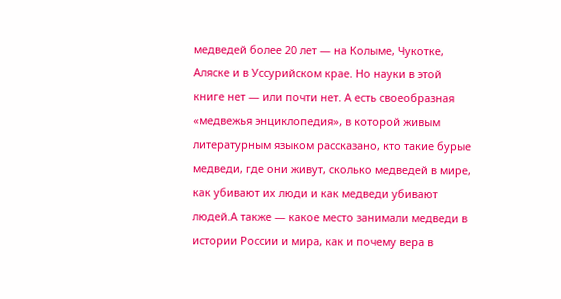медведей более 20 лет — на Колыме, Чукотке, Аляске и в Уссурийском крае. Но науки в этой книге нет — или почти нет. А есть своеобразная «медвежья энциклопедия», в которой живым литературным языком рассказано, кто такие бурые медведи, где они живут, сколько медведей в мире, как убивают их люди и как медведи убивают людей.А также — какое место занимали медведи в истории России и мира, как и почему вера в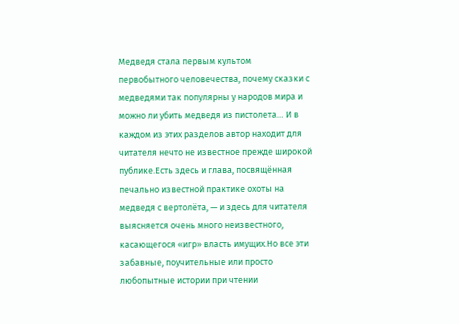Медведя стала первым культом первобытного человечества, почему сказки с медведями так популярны у народов мира и можно ли убить медведя из пистолета… И в каждом из этих разделов автор находит для читателя нечто не известное прежде широкой публике.Есть здесь и глава, посвящённая печально известной практике охоты на медведя с вертолёта, — и здесь для читателя выясняется очень много неизвестного, касающегося «игр» власть имущих.Но все эти забавные, поучительные или просто любопытные истории при чтении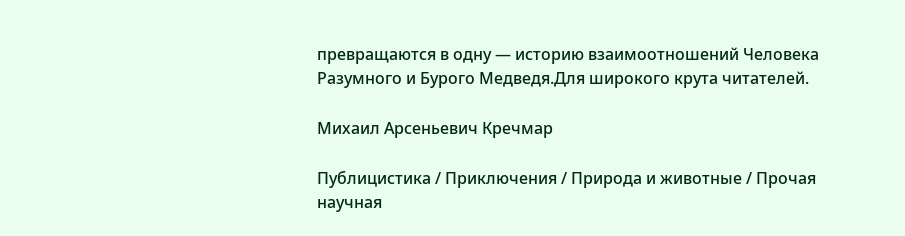превращаются в одну — историю взаимоотношений Человека Разумного и Бурого Медведя.Для широкого крута читателей.

Михаил Арсеньевич Кречмар

Публицистика / Приключения / Природа и животные / Прочая научная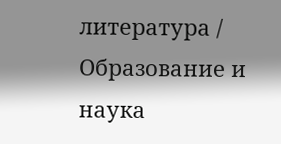литература / Образование и наука